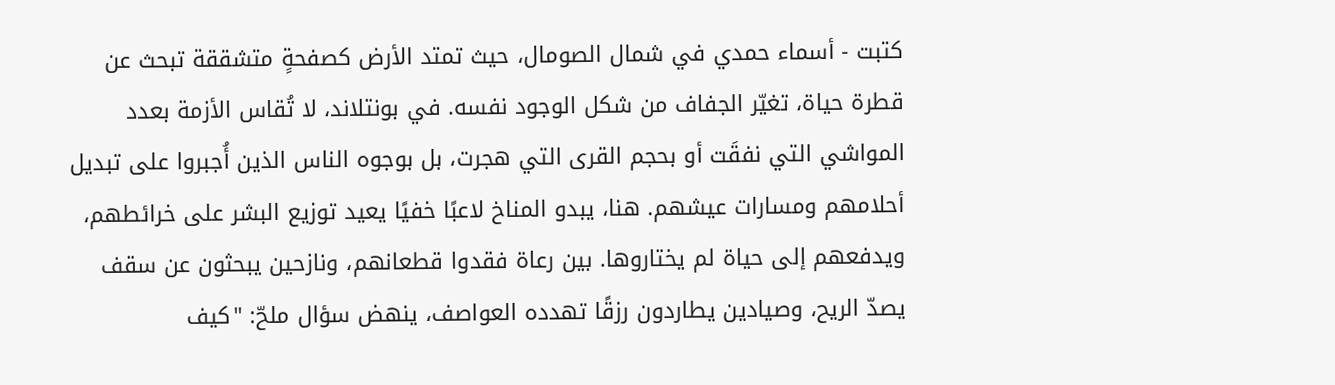كتبت - أسماء حمدي في شمال الصومال، حيث تمتد الأرض كصفحةٍ متشققة تبحث عن قطرة حياة، تغيّر الجفاف من شكل الوجود نفسه. في بونتلاند، لا تُقاس الأزمة بعدد المواشي التي نفقَت أو بحجم القرى التي هجرت، بل بوجوه الناس الذين أُجبروا على تبديل أحلامهم ومسارات عيشهم. هنا، يبدو المناخ لاعبًا خفيًا يعيد توزيع البشر على خرائطهم، ويدفعهم إلى حياة لم يختاروها. بين رعاة فقدوا قطعانهم، ونازحين يبحثون عن سقف يصدّ الريح، وصيادين يطاردون رزقًا تهدده العواصف، ينهض سؤال ملحّ: "كيف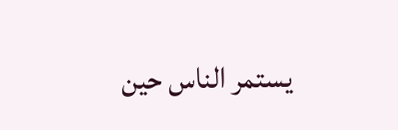يستمر الناس حين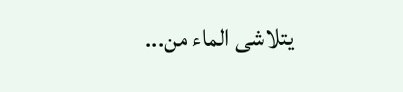يتلاشى الماء من...